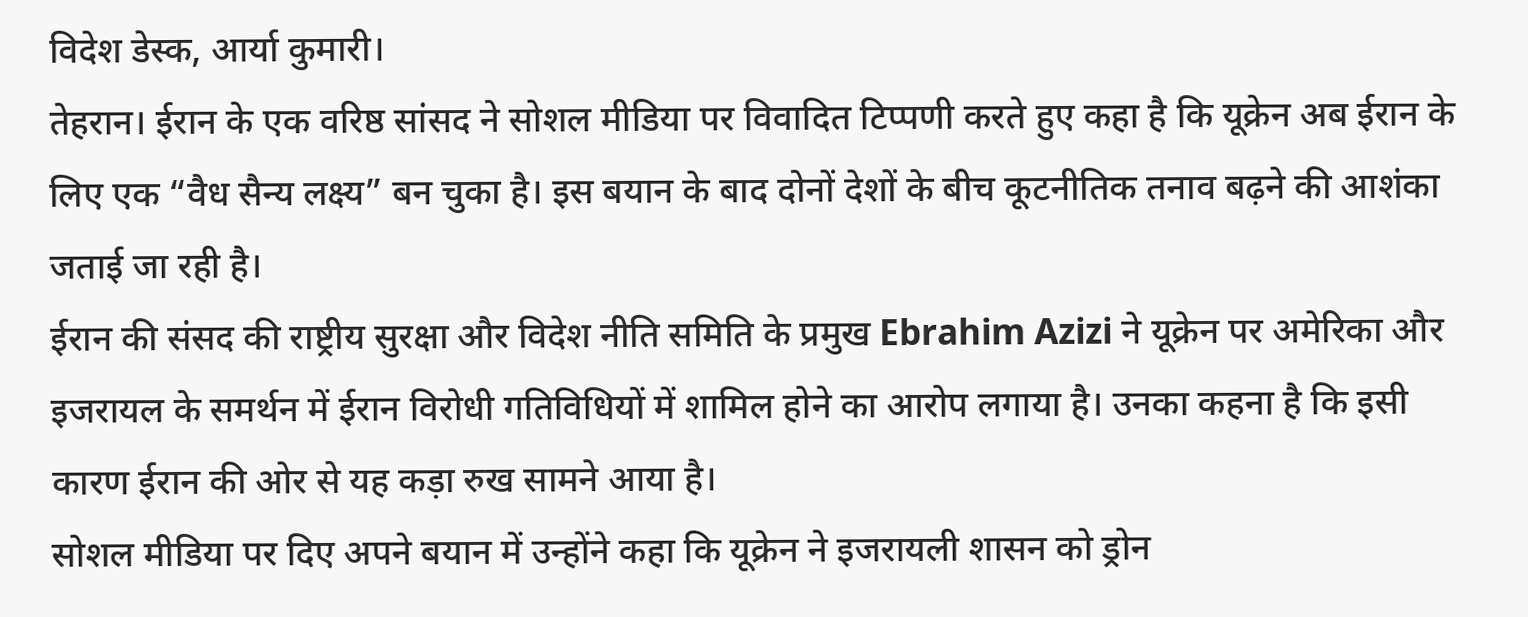विदेश डेस्क, आर्या कुमारी।
तेहरान। ईरान के एक वरिष्ठ सांसद ने सोशल मीडिया पर विवादित टिप्पणी करते हुए कहा है कि यूक्रेन अब ईरान के लिए एक “वैध सैन्य लक्ष्य” बन चुका है। इस बयान के बाद दोनों देशों के बीच कूटनीतिक तनाव बढ़ने की आशंका जताई जा रही है।
ईरान की संसद की राष्ट्रीय सुरक्षा और विदेश नीति समिति के प्रमुख Ebrahim Azizi ने यूक्रेन पर अमेरिका और इजरायल के समर्थन में ईरान विरोधी गतिविधियों में शामिल होने का आरोप लगाया है। उनका कहना है कि इसी कारण ईरान की ओर से यह कड़ा रुख सामने आया है।
सोशल मीडिया पर दिए अपने बयान में उन्होंने कहा कि यूक्रेन ने इजरायली शासन को ड्रोन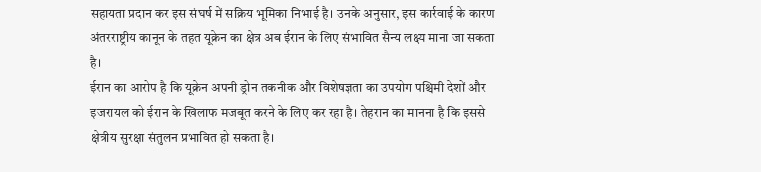सहायता प्रदान कर इस संघर्ष में सक्रिय भूमिका निभाई है। उनके अनुसार, इस कार्रवाई के कारण अंतरराष्ट्रीय कानून के तहत यूक्रेन का क्षेत्र अब ईरान के लिए संभावित सैन्य लक्ष्य माना जा सकता है।
ईरान का आरोप है कि यूक्रेन अपनी ड्रोन तकनीक और विशेषज्ञता का उपयोग पश्चिमी देशों और इजरायल को ईरान के खिलाफ मजबूत करने के लिए कर रहा है। तेहरान का मानना है कि इससे क्षेत्रीय सुरक्षा संतुलन प्रभावित हो सकता है।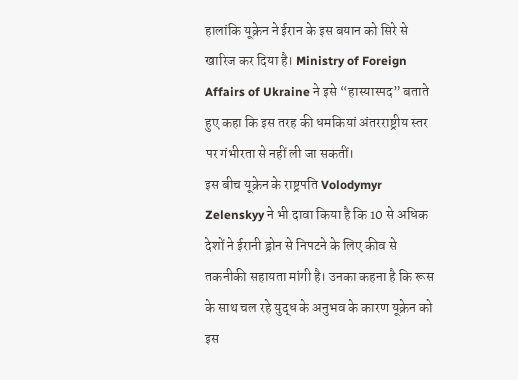हालांकि यूक्रेन ने ईरान के इस बयान को सिरे से खारिज कर दिया है। Ministry of Foreign Affairs of Ukraine ने इसे “हास्यास्पद” बताते हुए कहा कि इस तरह की धमकियां अंतरराष्ट्रीय स्तर पर गंभीरता से नहीं ली जा सकतीं।
इस बीच यूक्रेन के राष्ट्रपति Volodymyr Zelenskyy ने भी दावा किया है कि 10 से अधिक देशों ने ईरानी ड्रोन से निपटने के लिए कीव से तकनीकी सहायता मांगी है। उनका कहना है कि रूस के साथ चल रहे युद्ध के अनुभव के कारण यूक्रेन को इस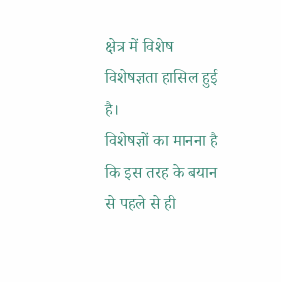क्षेत्र में विशेष विशेषज्ञता हासिल हुई है।
विशेषज्ञों का मानना है कि इस तरह के बयान से पहले से ही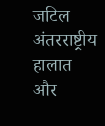जटिल अंतरराष्ट्रीय हालात और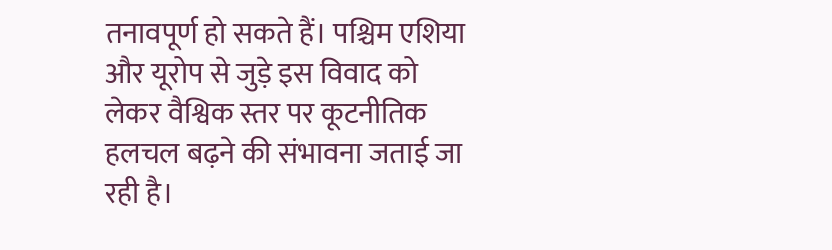तनावपूर्ण हो सकते हैं। पश्चिम एशिया और यूरोप से जुड़े इस विवाद को लेकर वैश्विक स्तर पर कूटनीतिक हलचल बढ़ने की संभावना जताई जा रही है।